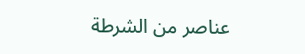عناصر من الشرطة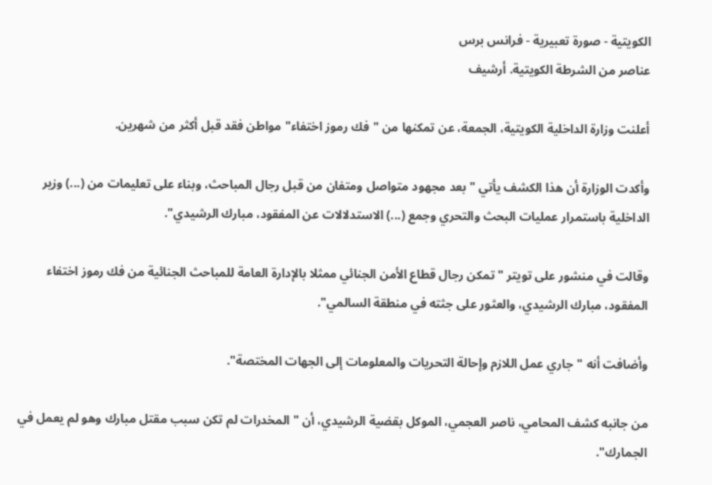الكويتية - صورة تعبيرية - فرانس برس
عناصر من الشرطة الكويتية. أرشيف

أعلنت وزارة الداخلية الكويتية، الجمعة، عن تمكنها من "فك رموز اختفاء" مواطن فقد قبل أكثر من شهرين.

وأكدت الوزارة أن هذا الكشف يأتي "بعد مجهود متواصل ومتفان من قبل رجال المباحث، وبناء على تعليمات من (...) وزير الداخلية باستمرار عمليات البحث والتحري وجمع (...) الاستدلالات عن المفقود، مبارك الرشيدي".

وقالت في منشور على تويتر "تمكن رجال قطاع الأمن الجنائي ممثلا بالإدارة العامة للمباحث الجنائية من فك رموز اختفاء المفقود، مبارك الرشيدي، والعثور على جثته في منطقة السالمي".

وأضافت أنه "جاري عمل اللازم وإحالة التحريات والمعلومات إلى الجهات المختصة".

من جانبه كشف المحامي، ناصر العجمي، الموكل بقضية الرشيدي، أن "المخدرات لم تكن سبب مقتل مبارك وهو لم يعمل في الجمارك".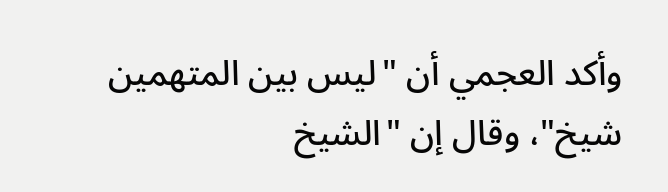وأكد العجمي أن "ليس بين المتهمين شيخ"، وقال إن "الشيخ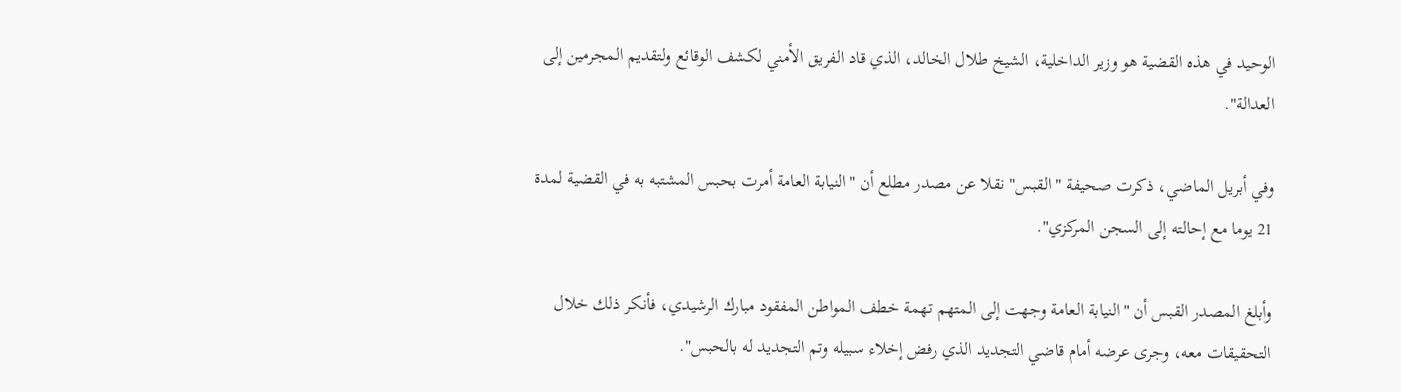الوحيد في هذه القضية هو وزير الداخلية، الشيخ طلال الخالد، الذي قاد الفريق الأمني لكشف الوقائع ولتقديم المجرمين إلى العدالة".

وفي أبريل الماضي، ذكرت صحيفة "القبس" نقلا عن مصدر مطلع أن "النيابة العامة أمرت بحبس المشتبه به في القضية لمدة 21 يوما مع إحالته إلى السجن المركزي".

وأبلغ المصدر القبس أن "النيابة العامة وجهت إلى المتهم تهمة خطف المواطن المفقود مبارك الرشيدي، فأنكر ذلك خلال التحقيقات معه، وجرى عرضه أمام قاضي التجديد الذي رفض إخلاء سبيله وتم التجديد له بالحبس".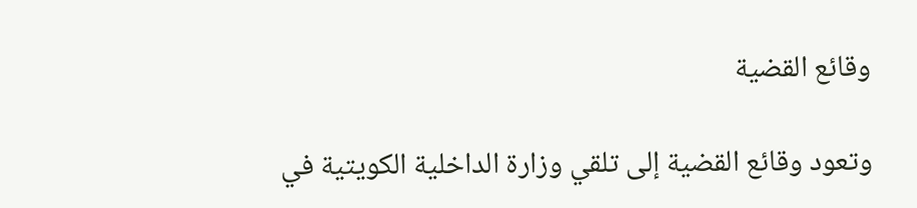وقائع القضية

وتعود وقائع القضية إلى تلقي وزارة الداخلية الكويتية في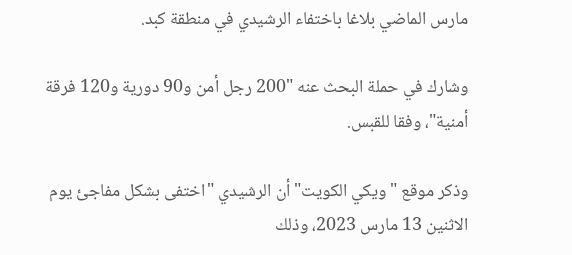مارس الماضي بلاغا باختفاء الرشيدي في منطقة كبد.

وشارك في حملة البحث عنه "200 رجل أمن و90 دورية و120 فرقة أمنية"، وفقا للقبس.

وذكر موقع "ويكي الكويت" أن الرشيدي "اختفى بشكل مفاجئ يوم الاثنين 13 مارس 2023، وذلك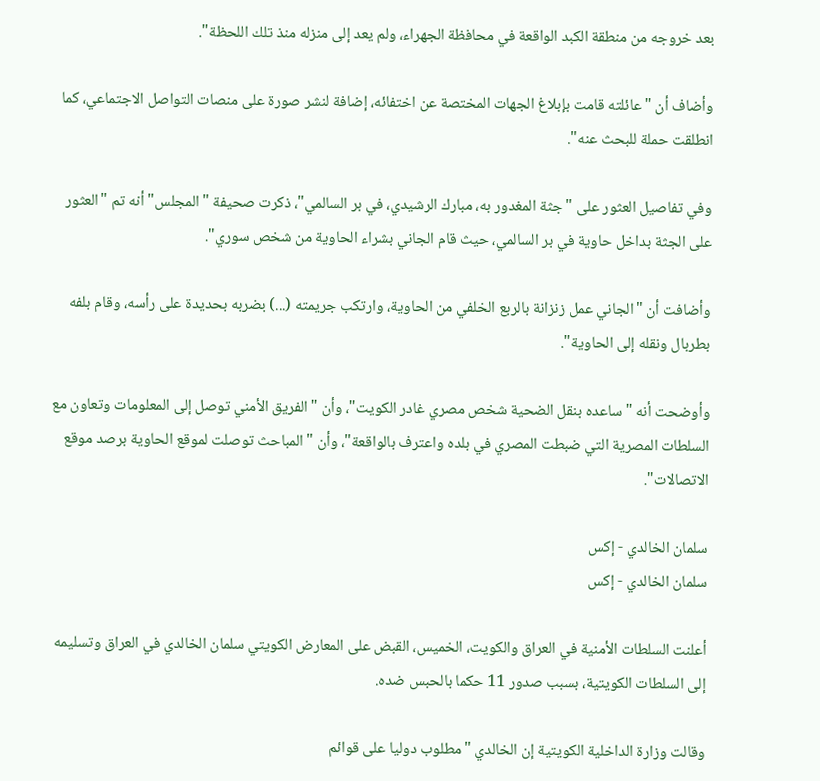بعد خروجه من منطقة الكبد الواقعة في محافظة الجهراء، ولم يعد إلى منزله منذ تلك اللحظة".

وأضاف أن "عائلته قامت بإبلاغ الجهات المختصة عن اختفائه، إضافة لنشر صورة على منصات التواصل الاجتماعي، كما انطلقت حملة للبحث عنه".

وفي تفاصيل العثور على "جثة المغدور به، مبارك الرشيدي، في بر السالمي"، ذكرت صحيفة "المجلس" أنه تم "العثور على الجثة بداخل حاوية في بر السالمي، حيث قام الجاني بشراء الحاوية من شخص سوري".

وأضافت أن "الجاني عمل زنزانة بالربع الخلفي من الحاوية، وارتكب جريمته (...) بضربه بحديدة على رأسه، وقام بلفه بطربال ونقله إلى الحاوية".

وأوضحت أنه "ساعده بنقل الضحية شخص مصري غادر الكويت"، وأن "الفريق الأمني توصل إلى المعلومات وتعاون مع السلطات المصرية التي ضبطت المصري في بلده واعترف بالواقعة"، وأن "المباحث توصلت لموقع الحاوية برصد موقع الاتصالات".

سلمان الخالدي - إكس
سلمان الخالدي - إكس

أعلنت السلطات الأمنية في العراق والكويت، الخميس، القبض على المعارض الكويتي سلمان الخالدي في العراق وتسليمه إلى السلطات الكويتية، بسبب صدور 11 حكما بالحبس ضده.

وقالت وزارة الداخلية الكويتية إن الخالدي "مطلوب دوليا على قوائم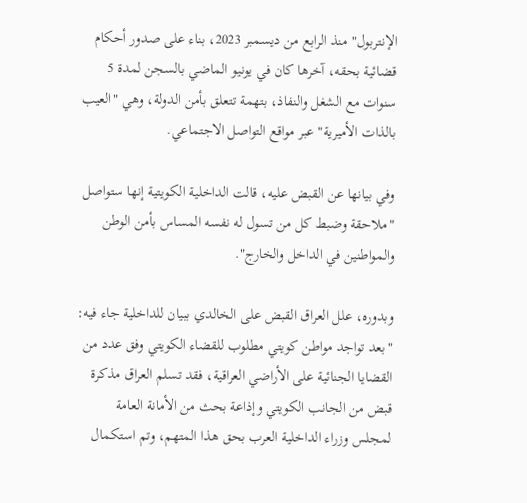الإنتربول" منذ الرابع من ديسمبر 2023، بناء على صدور أحكام قضائية بحقه، آخرها كان في يونيو الماضي بالسجن لمدة 5 سنوات مع الشغل والنفاذ، بتهمة تتعلق بأمن الدولة، وهي "العيب بالذات الأميرية" عبر مواقع التواصل الاجتماعي.

وفي بيانها عن القبض عليه، قالت الداخلية الكويتية إنها ستواصل "ملاحقة وضبط كل من تسول له نفسه المساس بأمن الوطن والمواطنين في الداخل والخارج".

وبدوره، علل العراق القبض على الخالدي ببيان للداخلية جاء فيه: "بعد تواجد مواطن كويتي مطلوب للقضاء الكويتي وفق عدد من القضايا الجنائية على الأراضي العراقية، فقد تسلم العراق مذكرة قبض من الجانب الكويتي وإذاعة بحث من الأمانة العامة لمجلس وزراء الداخلية العرب بحق هذا المتهم، وتم استكمال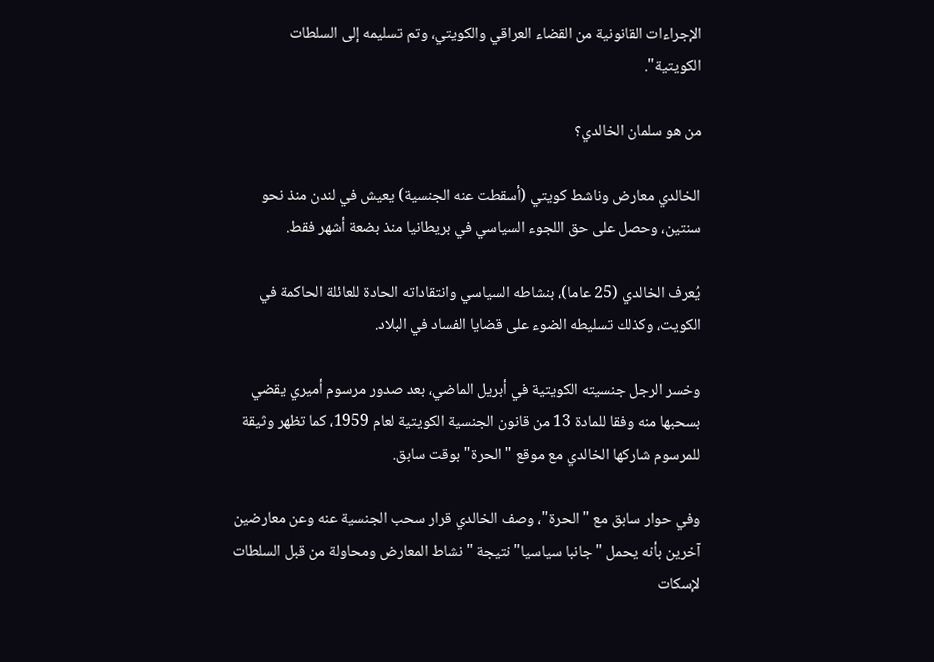الإجراءات القانونية من القضاء العراقي والكويتي، وتم تسليمه إلى السلطات الكويتية".

من هو سلمان الخالدي؟

الخالدي معارض وناشط كويتي (أسقطت عنه الجنسية) يعيش في لندن منذ نحو سنتين، وحصل على حق اللجوء السياسي في بريطانيا منذ بضعة أشهر فقط.

يُعرف الخالدي (25 عاما)، بنشاطه السياسي وانتقاداته الحادة للعائلة الحاكمة في الكويت، وكذلك تسليطه الضوء على قضايا الفساد في البلاد.

وخسر الرجل جنسيته الكويتية في أبريل الماضي، بعد صدور مرسوم أميري يقضي بسحبها منه وفقا للمادة 13 من قانون الجنسية الكويتية لعام 1959، كما تظهر وثيقة للمرسوم شاركها الخالدي مع موقع "الحرة" بوقت سابق.

وفي حوار سابق مع "الحرة"، وصف الخالدي قرار سحب الجنسية عنه وعن معارضين آخرين بأنه يحمل "جانبا سياسيا" نتيجة "نشاط المعارض ومحاولة من قبل السلطات لإسكات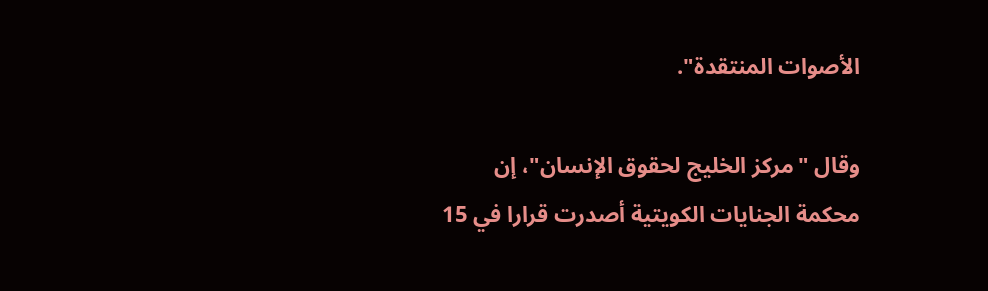الأصوات المنتقدة".

وقال "مركز الخليج لحقوق الإنسان"، إن محكمة الجنايات الكويتية أصدرت قرارا في 15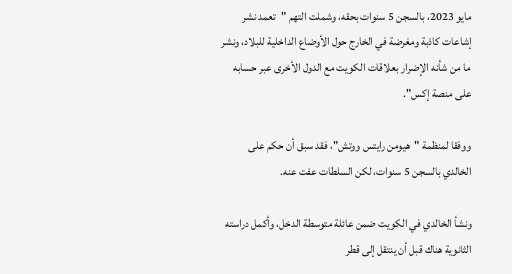مايو 2023، بالسجن 5 سنوات بحقه، وشملت التهم "تعمد نشر إشاعات كاذبة ومغرضة في الخارج حول الأوضاع الداخلية للبلاد، ونشر ما من شأنه الإضرار بعلاقات الكويت مع الدول الأخرى عبر حسابه على منصة إكس".

ووفقا لمنظمة "هيومن رايتس ووتش"، فقد سبق أن حكم على الخالدي بالسجن 5 سنوات، لكن السلطات عفت عنه.

ونشأ الخالدي في الكويت ضمن عائلة متوسطة الدخل، وأكمل دراسته الثانوية هناك قبل أن ينتقل إلى قطر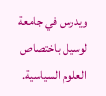ويدرس في جامعة لوسيل باختصاص العلوم السياسية.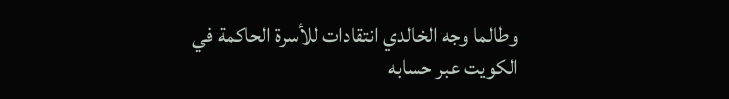وطالما وجه الخالدي انتقادات للأسرة الحاكمة في الكويت عبر حسابه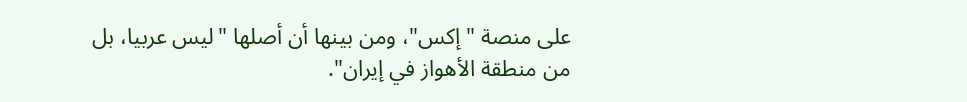على منصة "إكس"، ومن بينها أن أصلها "ليس عربيا، بل من منطقة الأهواز في إيران".